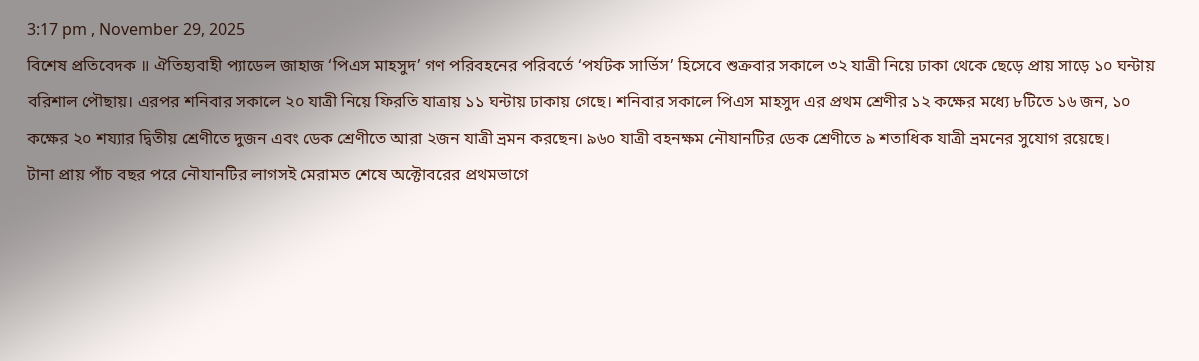3:17 pm , November 29, 2025
বিশেষ প্রতিবেদক ॥ ঐতিহ্যবাহী প্যাডেল জাহাজ ‘পিএস মাহসুদ’ গণ পরিবহনের পরিবর্তে ‘পর্যটক সার্ভিস’ হিসেবে শুক্রবার সকালে ৩২ যাত্রী নিয়ে ঢাকা থেকে ছেড়ে প্রায় সাড়ে ১০ ঘন্টায় বরিশাল পৌছায়। এরপর শনিবার সকালে ২০ যাত্রী নিয়ে ফিরতি যাত্রায় ১১ ঘন্টায় ঢাকায় গেছে। শনিবার সকালে পিএস মাহসুদ এর প্রথম শ্রেণীর ১২ কক্ষের মধ্যে ৮টিতে ১৬ জন, ১০ কক্ষের ২০ শয্যার দ্বিতীয় শ্রেণীতে দুজন এবং ডেক শ্রেণীতে আরা ২জন যাত্রী ভ্রমন করছেন। ৯৬০ যাত্রী বহনক্ষম নৌযানটির ডেক শ্রেণীতে ৯ শতাধিক যাত্রী ভ্রমনের সুযোগ রয়েছে।
টানা প্রায় পাঁচ বছর পরে নৌযানটির লাগসই মেরামত শেষে অক্টোবরের প্রথমভাগে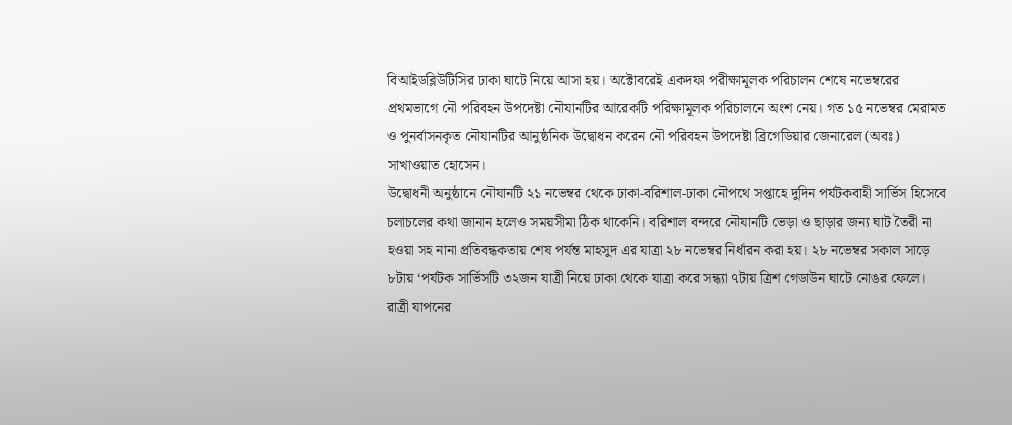বিআইডব্লিউটিসির ঢাকা ঘাটে নিয়ে আসা হয়। অক্টোবরেই একদফা পরীক্ষামূলক পরিচালন শেষে নভেম্বরের প্রথমভাগে নৌ পরিবহন উপদেষ্টা নৌযানটির আরেকটি পরিক্ষামূলক পরিচালনে অংশ নেয়। গত ১৫ নভেম্বর মেরামত ও পুনর্বাসনকৃত নৌযানটির আনুষ্ঠনিক উদ্বোধন করেন নৌ পরিবহন উপদেষ্টা ব্রিগেডিয়ার জেনারেল (অবঃ) সাখাওয়াত হোসেন।
উদ্বোধনী অনুষ্ঠানে নৌযানটি ২১ নভেম্বর থেকে ঢাকা-বরিশাল-ঢাকা নৌপথে সপ্তাহে দুদিন পর্যটকবাহী সার্ভিস হিসেবে চলাচলের কথা জানান হলেও সময়সীমা ঠিক থাকেনি। বরিশাল বন্দরে নৌযানটি ভেড়া ও ছাড়ার জন্য ঘাট তৈরী না হওয়া সহ নানা প্রতিবন্ধকতায় শেষ পর্যন্ত মাহসুদ এর যাত্রা ২৮ নভেম্বর নির্ধারন করা হয়। ২৮ নভেম্বর সকাল সাড়ে ৮টায় ‘পর্যটক সার্ভিসটি ৩২জন যাত্রী নিয়ে ঢাকা থেকে যাত্রা করে সন্ধ্যা ৭টায় ত্রিশ গেডাউন ঘাটে নোঙর ফেলে। রাত্রী যাপনের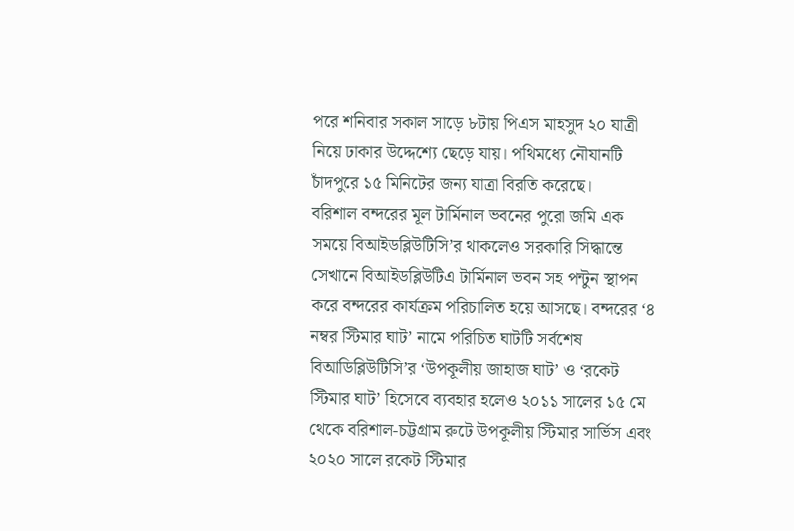পরে শনিবার সকাল সাড়ে ৮টায় পিএস মাহসুদ ২০ যাত্রী নিয়ে ঢাকার উদ্দেশ্যে ছেড়ে যায়। পথিমধ্যে নৌযানটি চাঁদপুরে ১৫ মিনিটের জন্য যাত্রা বিরতি করেছে।
বরিশাল বন্দরের মূল টার্মিনাল ভবনের পুরো জমি এক সময়ে বিআইডব্লিউটিসি’র থাকলেও সরকারি সিদ্ধান্তে সেখানে বিআইডব্লিউটিএ টার্মিনাল ভবন সহ পন্টুন স্থাপন করে বন্দরের কার্যক্রম পরিচালিত হয়ে আসছে। বন্দরের ‘৪ নম্বর স্টিমার ঘাট’ নামে পরিচিত ঘাটটি সর্বশেষ বিআডিব্লিউটিসি’র ‘উপকূলীয় জাহাজ ঘাট’ ও ‘রকেট স্টিমার ঘাট’ হিসেবে ব্যবহার হলেও ২০১১ সালের ১৫ মে থেকে বরিশাল-চট্টগ্রাম রুটে উপকূলীয় স্টিমার সার্ভিস এবং ২০২০ সালে রকেট স্টিমার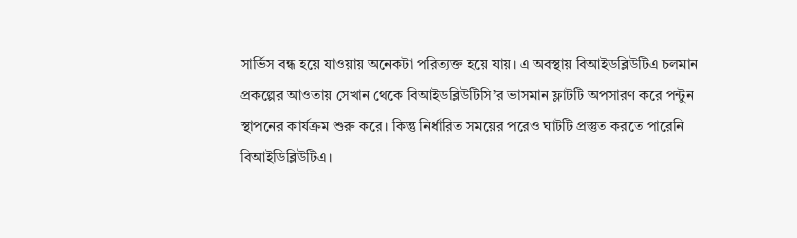সার্ভিস বন্ধ হয়ে যাওয়ায় অনেকটা পরিত্যক্ত হয়ে যায়। এ অবস্থায় বিআইডব্লিউটিএ চলমান প্রকল্পের আওতায় সেখান থেকে বিআইডব্লিউটিসি’র ভাসমান ফ্লাটটি অপসারণ করে পন্টুন স্থাপনের কার্যক্রম শুরু করে। কিন্তু নির্ধারিত সময়ের পরেও ঘাটটি প্রস্তুত করতে পারেনি বিআইডিব্লিউটিএ।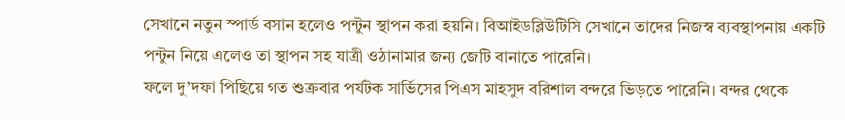সেখানে নতুন স্পার্ড বসান হলেও পন্টুন স্থাপন করা হয়নি। বিআইডব্লিউটিসি সেখানে তাদের নিজস্ব ব্যবস্থাপনায় একটি পন্টুন নিয়ে এলেও তা স্থাপন সহ যাত্রী ওঠানামার জন্য জেটি বানাতে পারেনি।
ফলে দু’দফা পিছিয়ে গত শুক্রবার পর্যটক সার্ভিসের পিএস মাহসুদ বরিশাল বন্দরে ভিড়তে পারেনি। বন্দর থেকে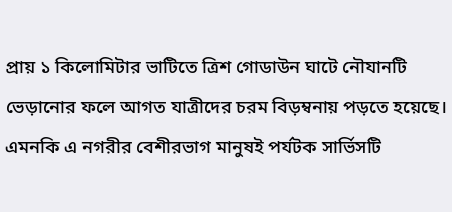প্রায় ১ কিলোমিটার ভাটিতে ত্রিশ গোডাউন ঘাটে নৌযানটি ভেড়ানোর ফলে আগত যাত্রীদের চরম বিড়ম্বনায় পড়তে হয়েছে। এমনকি এ নগরীর বেশীরভাগ মানুষই পর্যটক সার্ভিসটি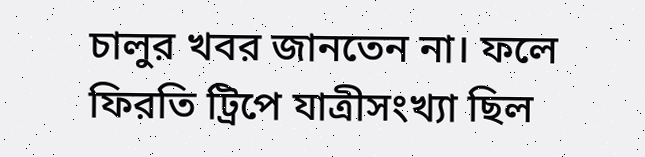চালুর খবর জানতেন না। ফলে ফিরতি ট্রিপে যাত্রীসংখ্যা ছিল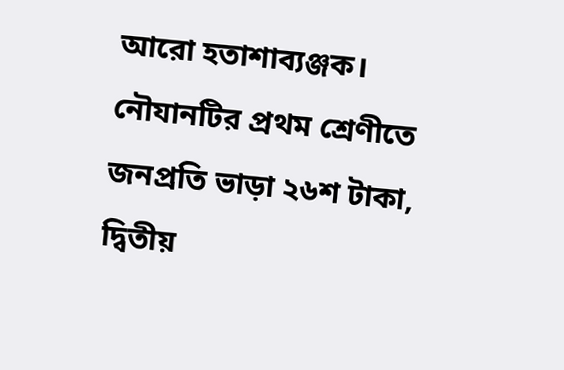আরো হতাশাব্যঞ্জক।
নৌযানটির প্রথম শ্রেণীতে জনপ্রতি ভাড়া ২৬শ টাকা, দ্বিতীয়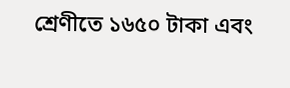শ্রেণীতে ১৬৫০ টাকা এবং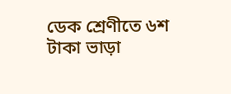ডেক শ্রেণীতে ৬শ টাকা ভাড়া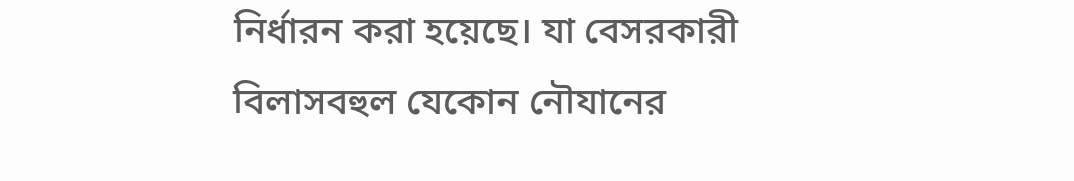নির্ধারন করা হয়েছে। যা বেসরকারী বিলাসবহুল যেকোন নৌযানের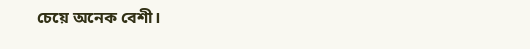চেয়ে অনেক বেশী।